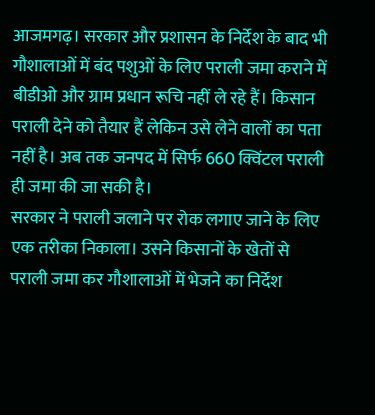आजमगढ़। सरकार और प्रशासन के निर्देश के बाद भी गौशालाओं में बंद पशुओं के लिए पराली जमा कराने में बीडीओ और ग्राम प्रधान रूचि नहीं ले रहे हैं। किसान पराली देने को तैयार हैं लेकिन उसे लेने वालों का पता नहीं है। अब तक जनपद में सिर्फ 660 क्विंटल पराली ही जमा की जा सकी है।
सरकार ने पराली जलाने पर रोक लगाए जाने के लिए एक तरीका निकाला। उसने किसानों के खेतों से पराली जमा कर गौशालाओं में भेजने का निर्देश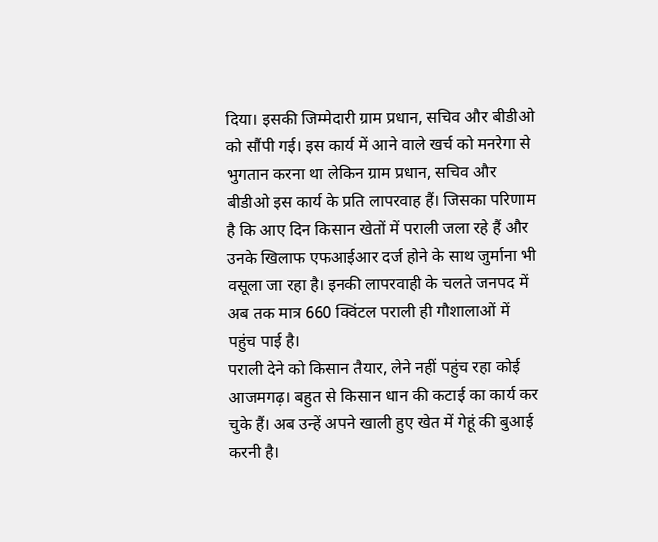दिया। इसकी जिम्मेदारी ग्राम प्रधान, सचिव और बीडीओ को सौंपी गई। इस कार्य में आने वाले खर्च को मनरेगा से भुगतान करना था लेकिन ग्राम प्रधान, सचिव और बीडीओ इस कार्य के प्रति लापरवाह हैं। जिसका परिणाम है कि आए दिन किसान खेतों में पराली जला रहे हैं और उनके खिलाफ एफआईआर दर्ज होने के साथ जुर्माना भी वसूला जा रहा है। इनकी लापरवाही के चलते जनपद में अब तक मात्र 660 क्विंटल पराली ही गौशालाओं में पहुंच पाई है।
पराली देने को किसान तैयार, लेने नहीं पहुंच रहा कोई
आजमगढ़। बहुत से किसान धान की कटाई का कार्य कर चुके हैं। अब उन्हें अपने खाली हुए खेत में गेहूं की बुआई करनी है।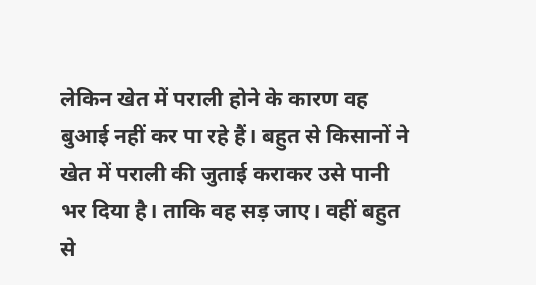लेकिन खेत में पराली होने के कारण वह बुआई नहीं कर पा रहे हैं। बहुत से किसानों ने खेत में पराली की जुताई कराकर उसे पानी भर दिया है। ताकि वह सड़ जाए। वहीं बहुत से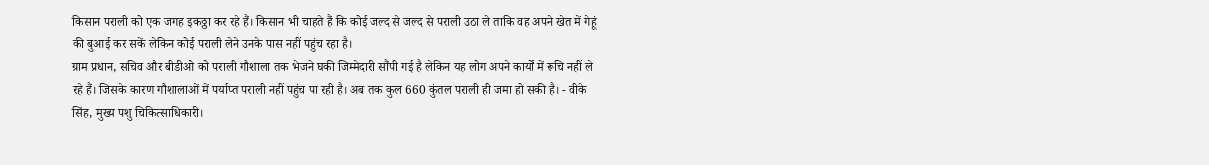किसान पराली को एक जगह इकठ्ठा कर रहे हैं। किसान भी चाहते हैं कि कोई जल्द से जल्द से पराली उठा ले ताकि वह अपने खेत में गेहूं की बुआई कर सकें लेकिन कोई पराली लेने उनके पास नहीं पहुंच रहा है।
ग्राम प्रधान, सचिव और बीडीओ को पराली गौशाला तक भेजने घकी जिम्मेदारी सौंपी गई है लेकिन यह लोग अपने कार्यों में रूचि नहीं ले रहे हैं। जिसके कारण गौशालाओं में पर्याप्त पराली नहीं पहुंच पा रही है। अब तक कुल 660 कुंतल पराली ही जमा हो सकी है। - वीके सिंह, मुख्य पशु चिकित्साधिकारी।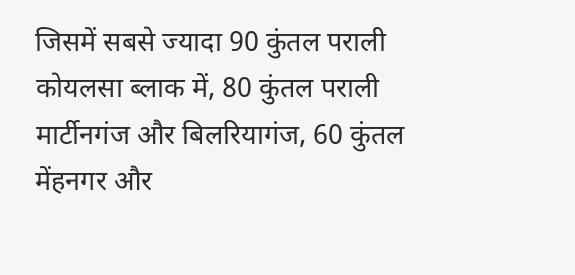जिसमें सबसे ज्यादा 90 कुंतल पराली कोयलसा ब्लाक में, 80 कुंतल पराली मार्टीनगंज और बिलरियागंज, 60 कुंतल मेंहनगर और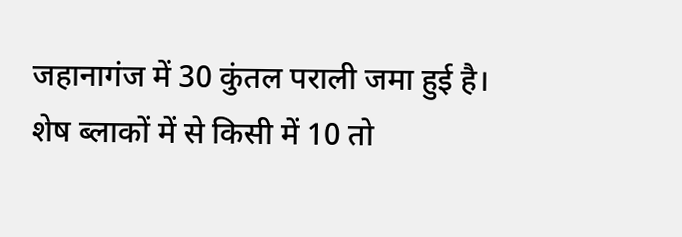जहानागंज में 30 कुंतल पराली जमा हुई है। शेष ब्लाकों में से किसी में 10 तो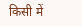किसी में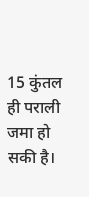15 कुंतल ही पराली जमा हो सकी है।